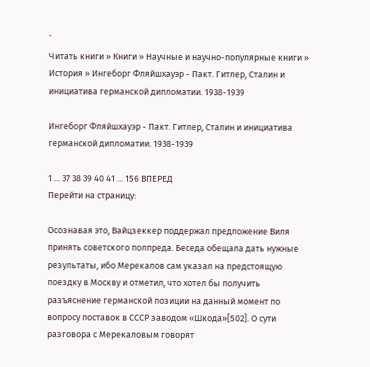`
Читать книги » Книги » Научные и научно-популярные книги » История » Ингеборг Фляйшхауэр - Пакт. Гитлер, Сталин и инициатива германской дипломатии. 1938-1939

Ингеборг Фляйшхауэр - Пакт. Гитлер, Сталин и инициатива германской дипломатии. 1938-1939

1 ... 37 38 39 40 41 ... 156 ВПЕРЕД
Перейти на страницу:

Осознавая это, Вайцзеккер поддержал предложение Виля принять советского полпреда. Беседа обещала дать нужные результаты, ибо Мерекалов сам указал на предстоящую поездку в Москву и отметил, что хотел бы получить разъяснение германской позиции на данный момент по вопросу поставок в СССР заводом «Шкода»[502]. О сути разговора с Мерекаловым говорят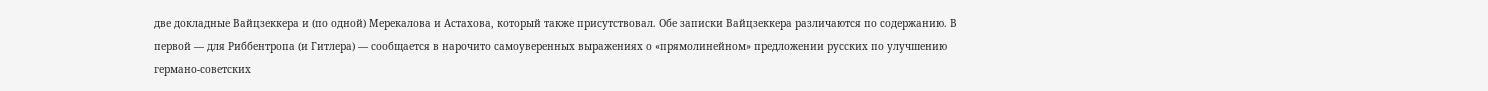две докладные Вайцзеккера и (по одной) Мерекалова и Астахова, который также присутствовал. Обе записки Вайцзеккера различаются по содержанию. В первой — для Риббентропа (и Гитлера) — сообщается в нарочито самоуверенных выражениях о «прямолинейном» предложении русских по улучшению германо-советских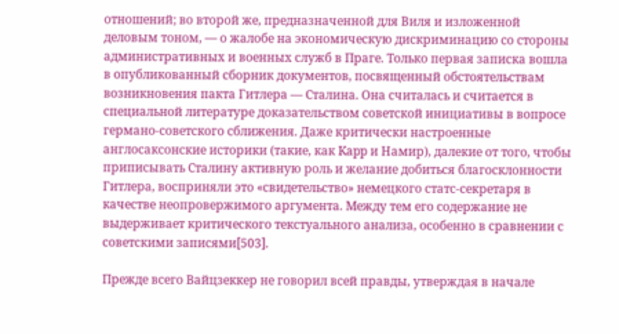отношений; во второй же, предназначенной для Виля и изложенной деловым тоном, — о жалобе на экономическую дискриминацию со стороны административных и военных служб в Праге. Только первая записка вошла в опубликованный сборник документов, посвященный обстоятельствам возникновения пакта Гитлера — Сталина. Она считалась и считается в специальной литературе доказательством советской инициативы в вопросе германо-советского сближения. Даже критически настроенные англосаксонские историки (такие, как Kapp и Намир), далекие от того, чтобы приписывать Сталину активную роль и желание добиться благосклонности Гитлера, восприняли это «свидетельство» немецкого статс-секретаря в качестве неопровержимого аргумента. Между тем его содержание не выдерживает критического текстуального анализа, особенно в сравнении с советскими записями[503].

Прежде всего Вайцзеккер не говорил всей правды, утверждая в начале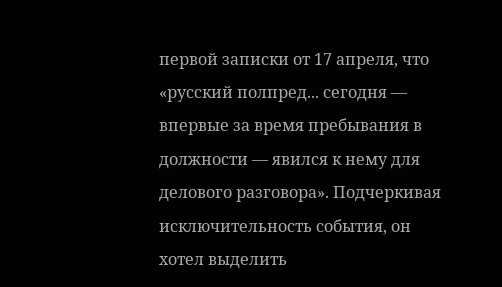первой записки от 17 апреля, что «русский полпред... сегодня — впервые за время пребывания в должности — явился к нему для делового разговора». Подчеркивая исключительность события, он хотел выделить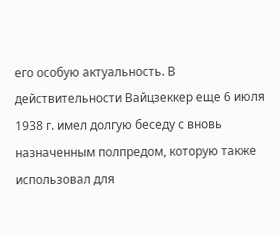его особую актуальность. В действительности Вайцзеккер еще 6 июля 1938 г. имел долгую беседу с вновь назначенным полпредом, которую также использовал для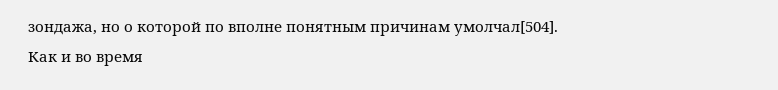зондажа, но о которой по вполне понятным причинам умолчал[504]. Как и во время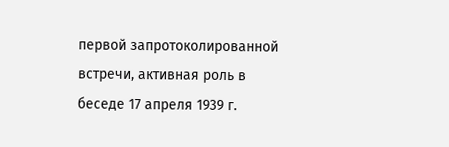первой запротоколированной встречи, активная роль в беседе 17 апреля 1939 г.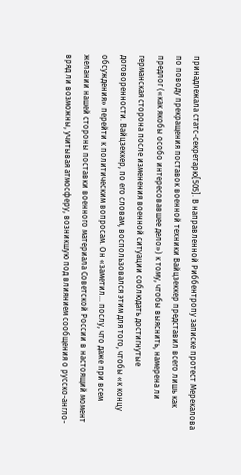принадлежала статс-секретарю[505]. В направленной Риббентропу записке протест Мерекалова по поводу прекращения поставок военной техники Вайцзеккер представил всего лишь как предлог («как якобы особо интересовавшее дело») к тому, чтобы выяснить, намерена ли германская сторона после изменения военной ситуации соблюдать достигнутые договоренности. Вайцзеккер, по его словам, воспользовался этим для того, чтобы «к концу обсуждения» перейти к политическим вопросам. Он «заметил... послу, что даже при всем желании нашей стороны поставки военного материала Советской России в настоящий момент вряд ли возможны, учитывая атмосферу, возникшую под влиянием сообщения о русско-англо-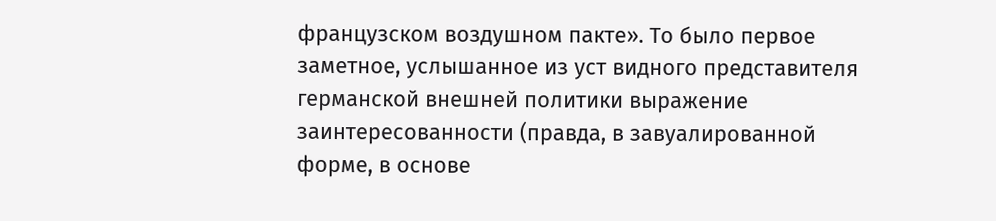французском воздушном пакте». То было первое заметное, услышанное из уст видного представителя германской внешней политики выражение заинтересованности (правда, в завуалированной форме, в основе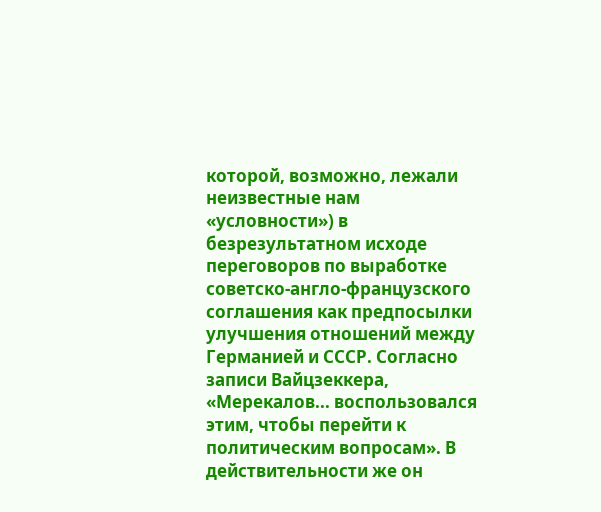которой, возможно, лежали неизвестные нам «условности») в безрезультатном исходе переговоров по выработке советско-англо-французского соглашения как предпосылки улучшения отношений между Германией и СССР. Согласно записи Вайцзеккера, «Мерекалов... воспользовался этим, чтобы перейти к политическим вопросам». В действительности же он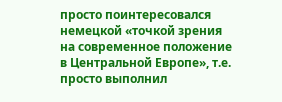просто поинтересовался немецкой «точкой зрения на современное положение в Центральной Европе», т.е. просто выполнил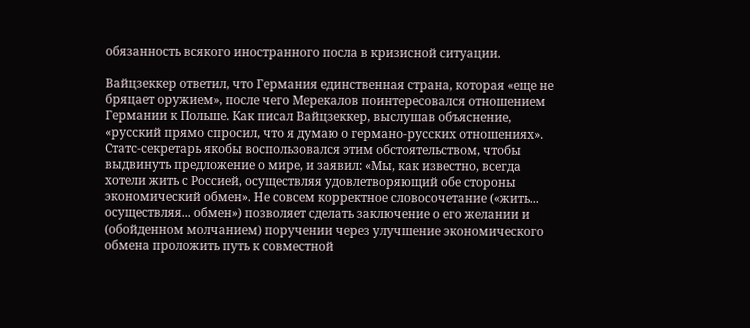обязанность всякого иностранного посла в кризисной ситуации.

Вайцзеккер ответил, что Германия единственная страна, которая «еще не бряцает оружием», после чего Мерекалов поинтересовался отношением Германии к Польше. Как писал Вайцзеккер, выслушав объяснение, «русский прямо спросил, что я думаю о германо-русских отношениях». Статс-секретарь якобы воспользовался этим обстоятельством, чтобы выдвинуть предложение о мире, и заявил: «Мы, как известно, всегда хотели жить с Россией, осуществляя удовлетворяющий обе стороны экономический обмен». Не совсем корректное словосочетание («жить... осуществляя... обмен») позволяет сделать заключение о его желании и (обойденном молчанием) поручении через улучшение экономического обмена проложить путь к совместной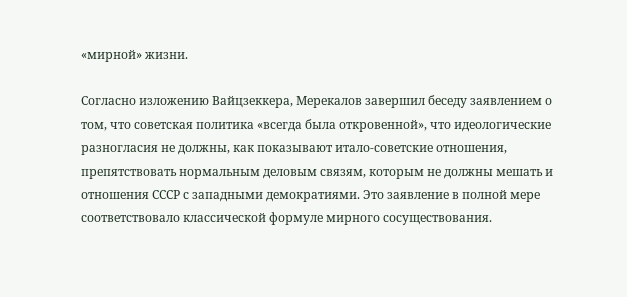«мирной» жизни.

Согласно изложению Вайцзеккера, Мерекалов завершил беседу заявлением о том, что советская политика «всегда была откровенной», что идеологические разногласия не должны, как показывают итало-советские отношения, препятствовать нормальным деловым связям, которым не должны мешать и отношения СССР с западными демократиями. Это заявление в полной мере соответствовало классической формуле мирного сосуществования.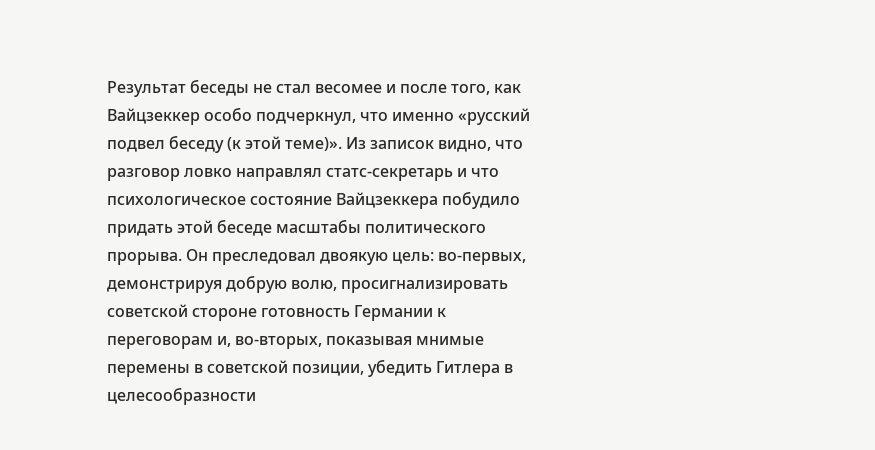Результат беседы не стал весомее и после того, как Вайцзеккер особо подчеркнул, что именно «русский подвел беседу (к этой теме)». Из записок видно, что разговор ловко направлял статс-секретарь и что психологическое состояние Вайцзеккера побудило придать этой беседе масштабы политического прорыва. Он преследовал двоякую цель: во-первых, демонстрируя добрую волю, просигнализировать советской стороне готовность Германии к переговорам и, во-вторых, показывая мнимые перемены в советской позиции, убедить Гитлера в целесообразности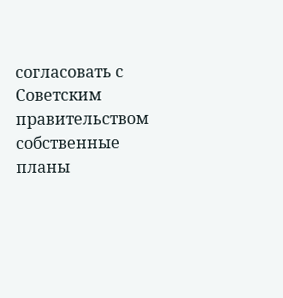согласовать с Советским правительством собственные планы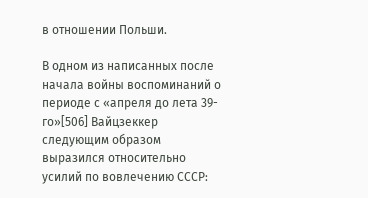в отношении Польши.

В одном из написанных после начала войны воспоминаний о периоде с «апреля до лета 39-го»[506] Вайцзеккер следующим образом выразился относительно усилий по вовлечению СССР: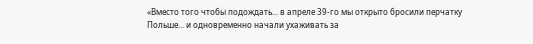«Вместо того чтобы подождать... в апреле 39-го мы открыто бросили перчатку Польше... и одновременно начали ухаживать за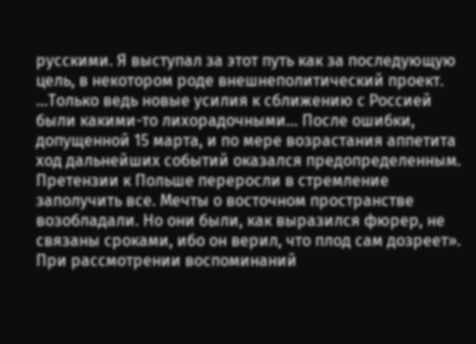русскими. Я выступал за этот путь как за последующую цель, в некотором роде внешнеполитический проект. ...Только ведь новые усилия к сближению с Россией были какими-то лихорадочными... После ошибки, допущенной 15 марта, и по мере возрастания аппетита ход дальнейших событий оказался предопределенным. Претензии к Польше переросли в стремление заполучить все. Мечты о восточном пространстве возобладали. Но они были, как выразился фюрер, не связаны сроками, ибо он верил, что плод сам дозреет». При рассмотрении воспоминаний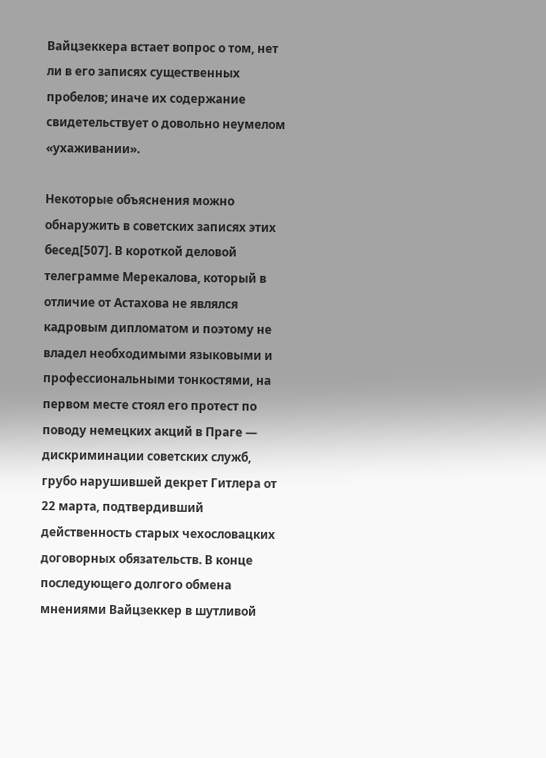Вайцзеккера встает вопрос о том, нет ли в его записях существенных пробелов; иначе их содержание свидетельствует о довольно неумелом «ухаживании».

Некоторые объяснения можно обнаружить в советских записях этих бесед[507]. В короткой деловой телеграмме Мерекалова, который в отличие от Астахова не являлся кадровым дипломатом и поэтому не владел необходимыми языковыми и профессиональными тонкостями, на первом месте стоял его протест по поводу немецких акций в Праге — дискриминации советских служб, грубо нарушившей декрет Гитлера от 22 марта, подтвердивший действенность старых чехословацких договорных обязательств. В конце последующего долгого обмена мнениями Вайцзеккер в шутливой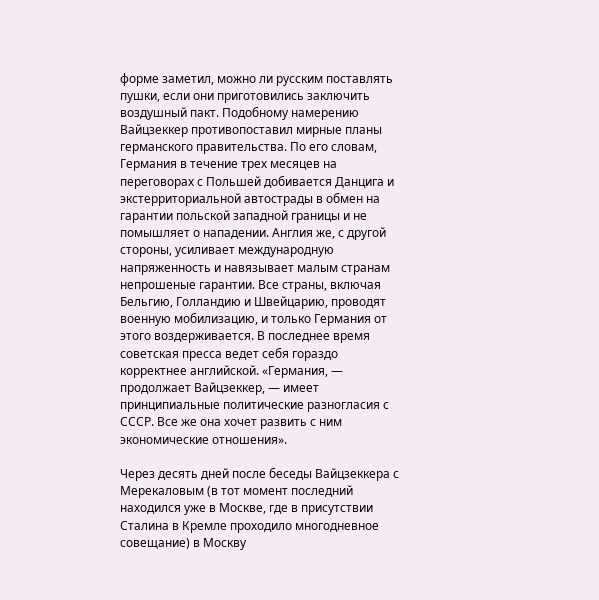форме заметил, можно ли русским поставлять пушки, если они приготовились заключить воздушный пакт. Подобному намерению Вайцзеккер противопоставил мирные планы германского правительства. По его словам, Германия в течение трех месяцев на переговорах с Польшей добивается Данцига и экстерриториальной автострады в обмен на гарантии польской западной границы и не помышляет о нападении. Англия же, с другой стороны, усиливает международную напряженность и навязывает малым странам непрошеные гарантии. Все страны, включая Бельгию, Голландию и Швейцарию, проводят военную мобилизацию, и только Германия от этого воздерживается. В последнее время советская пресса ведет себя гораздо корректнее английской. «Германия, — продолжает Вайцзеккер, — имеет принципиальные политические разногласия с СССР. Все же она хочет развить с ним экономические отношения».

Через десять дней после беседы Вайцзеккера с Мерекаловым (в тот момент последний находился уже в Москве, где в присутствии Сталина в Кремле проходило многодневное совещание) в Москву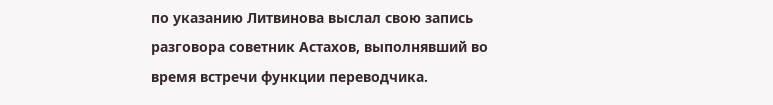по указанию Литвинова выслал свою запись разговора советник Астахов, выполнявший во время встречи функции переводчика.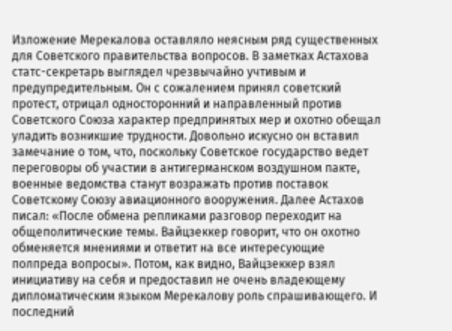Изложение Мерекалова оставляло неясным ряд существенных для Советского правительства вопросов. В заметках Астахова статс-секретарь выглядел чрезвычайно учтивым и предупредительным. Он с сожалением принял советский протест, отрицал односторонний и направленный против Советского Союза характер предпринятых мер и охотно обещал уладить возникшие трудности. Довольно искусно он вставил замечание о том, что, поскольку Советское государство ведет переговоры об участии в антигерманском воздушном пакте, военные ведомства станут возражать против поставок Советскому Союзу авиационного вооружения. Далее Астахов писал: «После обмена репликами разговор переходит на общеполитические темы. Вайцзеккер говорит, что он охотно обменяется мнениями и ответит на все интересующие полпреда вопросы». Потом, как видно, Вайцзеккер взял инициативу на себя и предоставил не очень владеющему дипломатическим языком Мерекалову роль спрашивающего. И последний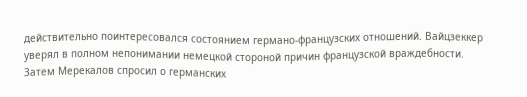действительно поинтересовался состоянием германо-французских отношений. Вайцзеккер уверял в полном непонимании немецкой стороной причин французской враждебности. Затем Мерекалов спросил о германских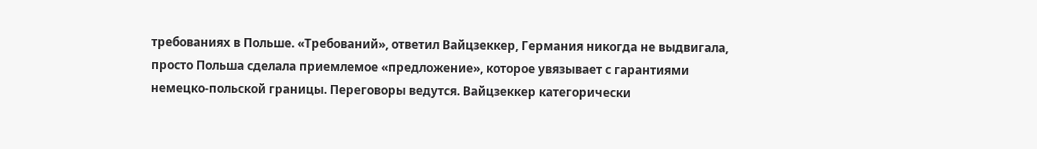требованиях в Польше. «Требований», ответил Вайцзеккер, Германия никогда не выдвигала, просто Польша сделала приемлемое «предложение», которое увязывает с гарантиями немецко-польской границы. Переговоры ведутся. Вайцзеккер категорически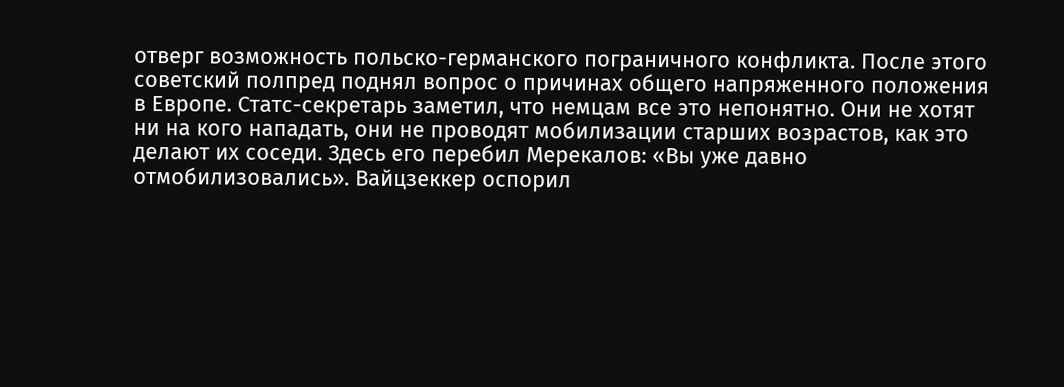отверг возможность польско-германского пограничного конфликта. После этого советский полпред поднял вопрос о причинах общего напряженного положения в Европе. Статс-секретарь заметил, что немцам все это непонятно. Они не хотят ни на кого нападать, они не проводят мобилизации старших возрастов, как это делают их соседи. Здесь его перебил Мерекалов: «Вы уже давно отмобилизовались». Вайцзеккер оспорил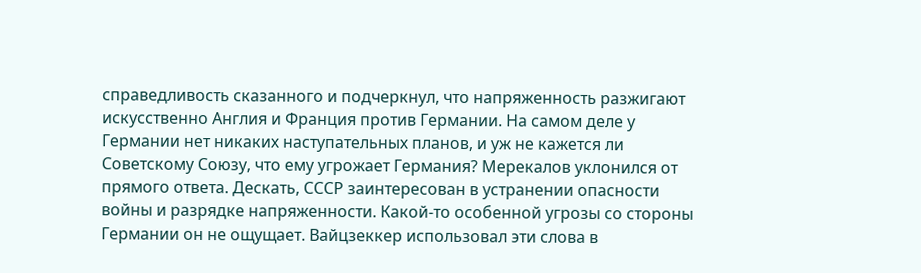справедливость сказанного и подчеркнул, что напряженность разжигают искусственно Англия и Франция против Германии. На самом деле у Германии нет никаких наступательных планов, и уж не кажется ли Советскому Союзу, что ему угрожает Германия? Мерекалов уклонился от прямого ответа. Дескать, СССР заинтересован в устранении опасности войны и разрядке напряженности. Какой-то особенной угрозы со стороны Германии он не ощущает. Вайцзеккер использовал эти слова в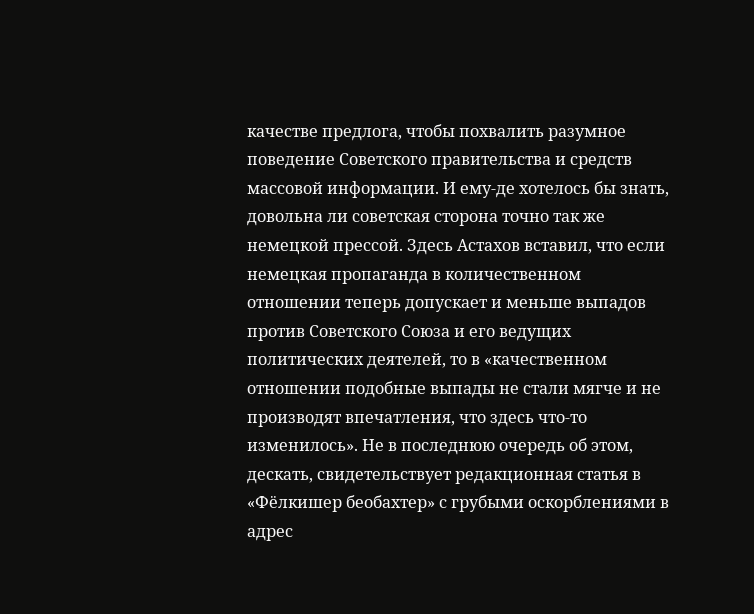качестве предлога, чтобы похвалить разумное поведение Советского правительства и средств массовой информации. И ему-де хотелось бы знать, довольна ли советская сторона точно так же немецкой прессой. Здесь Астахов вставил, что если немецкая пропаганда в количественном отношении теперь допускает и меньше выпадов против Советского Союза и его ведущих политических деятелей, то в «качественном отношении подобные выпады не стали мягче и не производят впечатления, что здесь что-то изменилось». Не в последнюю очередь об этом, дескать, свидетельствует редакционная статья в «Фёлкишер беобахтер» с грубыми оскорблениями в адрес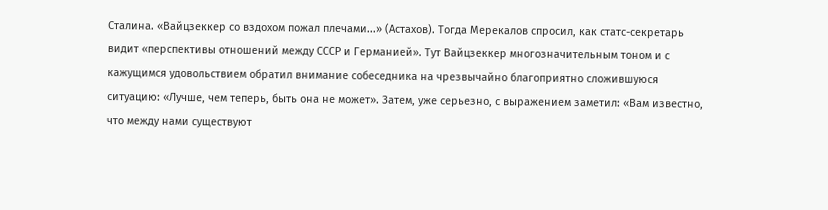Сталина. «Вайцзеккер со вздохом пожал плечами...» (Астахов). Тогда Мерекалов спросил, как статс-секретарь видит «перспективы отношений между СССР и Германией». Тут Вайцзеккер многозначительным тоном и с кажущимся удовольствием обратил внимание собеседника на чрезвычайно благоприятно сложившуюся ситуацию: «Лучше, чем теперь, быть она не может». Затем, уже серьезно, с выражением заметил: «Вам известно, что между нами существуют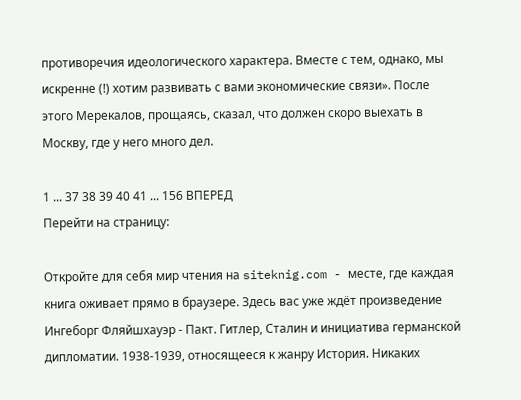противоречия идеологического характера. Вместе с тем, однако, мы искренне (!) хотим развивать с вами экономические связи». После этого Мерекалов, прощаясь, сказал, что должен скоро выехать в Москву, где у него много дел.

1 ... 37 38 39 40 41 ... 156 ВПЕРЕД
Перейти на страницу:

Откройте для себя мир чтения на siteknig.com - месте, где каждая книга оживает прямо в браузере. Здесь вас уже ждёт произведение Ингеборг Фляйшхауэр - Пакт. Гитлер, Сталин и инициатива германской дипломатии. 1938-1939, относящееся к жанру История. Никаких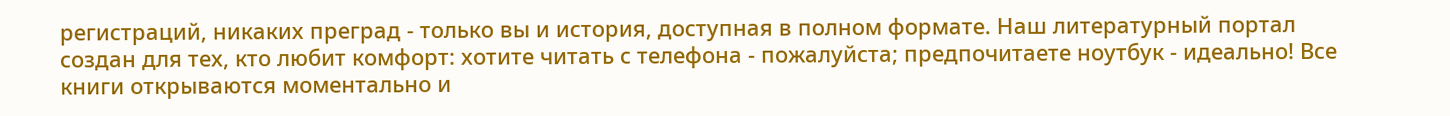регистраций, никаких преград - только вы и история, доступная в полном формате. Наш литературный портал создан для тех, кто любит комфорт: хотите читать с телефона - пожалуйста; предпочитаете ноутбук - идеально! Все книги открываются моментально и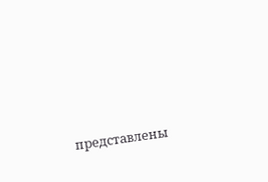представлены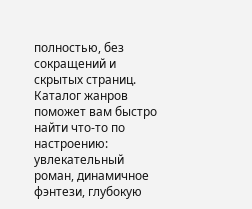полностью, без сокращений и скрытых страниц. Каталог жанров поможет вам быстро найти что-то по настроению: увлекательный роман, динамичное фэнтези, глубокую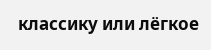классику или лёгкое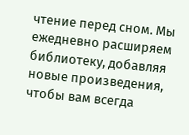чтение перед сном. Мы ежедневно расширяем библиотеку, добавляя новые произведения, чтобы вам всегда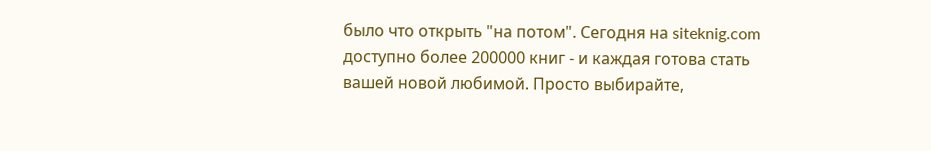было что открыть "на потом". Сегодня на siteknig.com доступно более 200000 книг - и каждая готова стать вашей новой любимой. Просто выбирайте,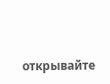открывайте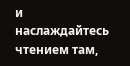и наслаждайтесь чтением там,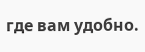где вам удобно.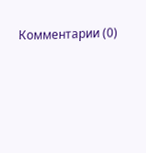Комментарии (0)